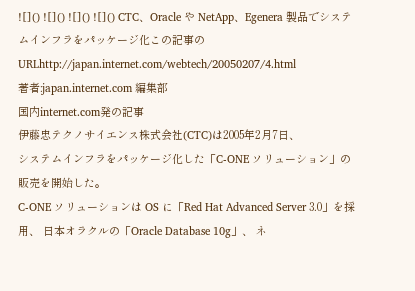![]() ![]() ![]() ![]() CTC、Oracle や NetApp、Egenera 製品でシステムインフラをパッケージ化この記事のURLhttp://japan.internet.com/webtech/20050207/4.html
著者:japan.internet.com 編集部
国内internet.com発の記事
伊藤忠テクノサイエンス株式会社(CTC)は2005年2月7日、
システムインフラをパッケージ化した「C-ONE ソリューション」の販売を開始した。
C-ONE ソリューションは OS に「Red Hat Advanced Server 3.0」を採用、 日本オラクルの「Oracle Database 10g」、 ネ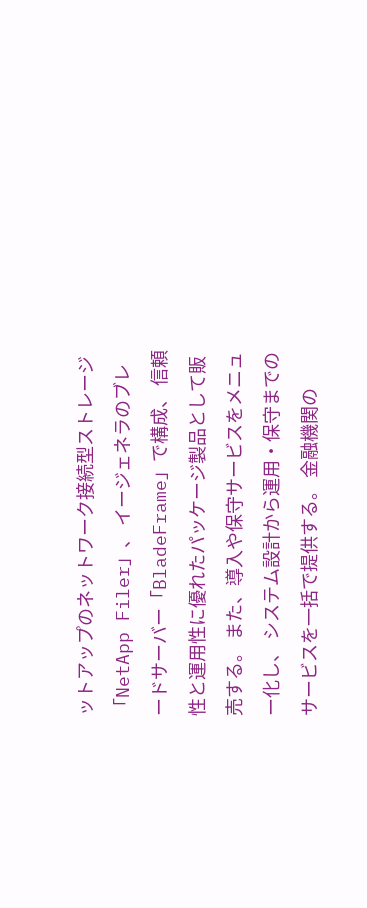ットアップのネットワーク接続型ストレージ「NetApp Filer」、 イージェネラのブレードサーバー「BladeFrame」で構成、 信頼性と運用性に優れたパッケージ製品として販売する。 また、導入や保守サービスをメニュー化し、 システム設計から運用・保守までのサービスを一括で提供する。 金融機関の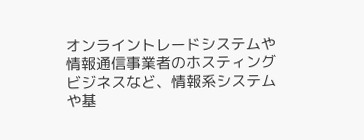オンライントレードシステムや情報通信事業者のホスティングビジネスなど、情報系システムや基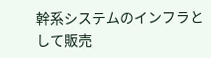幹系システムのインフラとして販売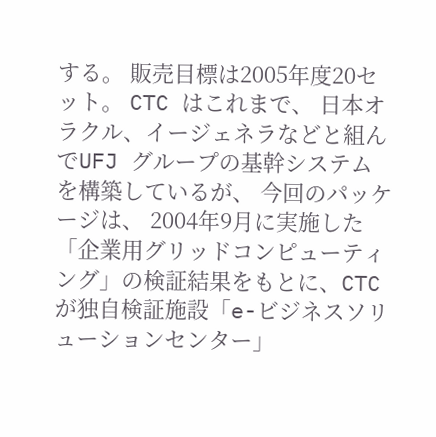する。 販売目標は2005年度20セット。 CTC はこれまで、 日本オラクル、イージェネラなどと組んでUFJ グループの基幹システムを構築しているが、 今回のパッケージは、 2004年9月に実施した「企業用グリッドコンピューティング」の検証結果をもとに、CTC が独自検証施設「e-ビジネスソリューションセンター」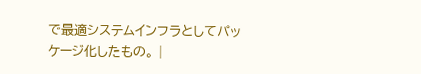で最適システムインフラとしてパッケージ化したもの。 |